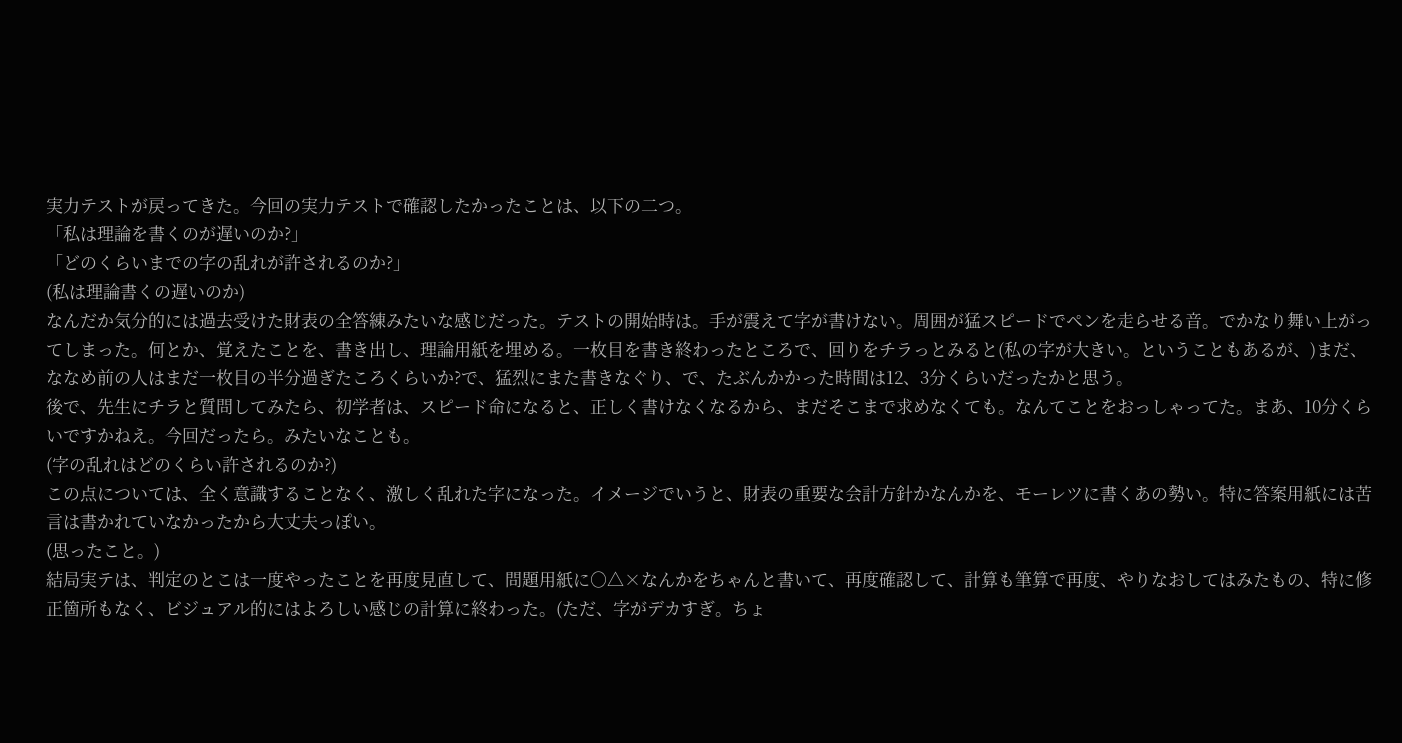実力テストが戻ってきた。今回の実力テストで確認したかったことは、以下の二つ。
「私は理論を書くのが遅いのか?」
「どのくらいまでの字の乱れが許されるのか?」
(私は理論書くの遅いのか)
なんだか気分的には過去受けた財表の全答練みたいな感じだった。テストの開始時は。手が震えて字が書けない。周囲が猛スピードでペンを走らせる音。でかなり舞い上がってしまった。何とか、覚えたことを、書き出し、理論用紙を埋める。一枚目を書き終わったところで、回りをチラっとみると(私の字が大きい。ということもあるが、)まだ、ななめ前の人はまだ一枚目の半分過ぎたころくらいか?で、猛烈にまた書きなぐり、で、たぶんかかった時間は12、3分くらいだったかと思う。
後で、先生にチラと質問してみたら、初学者は、スピード命になると、正しく書けなくなるから、まだそこまで求めなくても。なんてことをおっしゃってた。まあ、10分くらいですかねえ。今回だったら。みたいなことも。
(字の乱れはどのくらい許されるのか?)
この点については、全く意識することなく、激しく乱れた字になった。イメージでいうと、財表の重要な会計方針かなんかを、モーレツに書くあの勢い。特に答案用紙には苦言は書かれていなかったから大丈夫っぽい。
(思ったこと。)
結局実テは、判定のとこは一度やったことを再度見直して、問題用紙に○△×なんかをちゃんと書いて、再度確認して、計算も筆算で再度、やりなおしてはみたもの、特に修正箇所もなく、ビジュアル的にはよろしい感じの計算に終わった。(ただ、字がデカすぎ。ちょ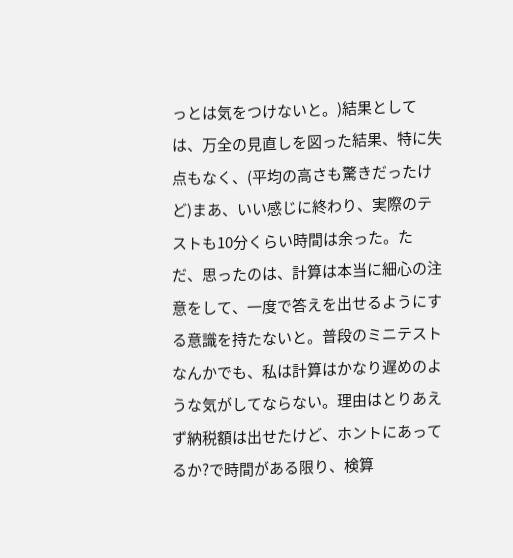っとは気をつけないと。)結果としては、万全の見直しを図った結果、特に失点もなく、(平均の高さも驚きだったけど)まあ、いい感じに終わり、実際のテストも10分くらい時間は余った。ただ、思ったのは、計算は本当に細心の注意をして、一度で答えを出せるようにする意識を持たないと。普段のミニテストなんかでも、私は計算はかなり遅めのような気がしてならない。理由はとりあえず納税額は出せたけど、ホントにあってるか?で時間がある限り、検算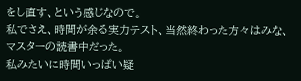をし直す、という感じなので。
私でさえ、時間が余る実力テスト、当然終わった方々はみな、マスターの読書中だった。
私みたいに時間いっぱい疑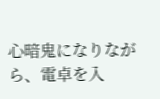心暗鬼になりながら、電卓を入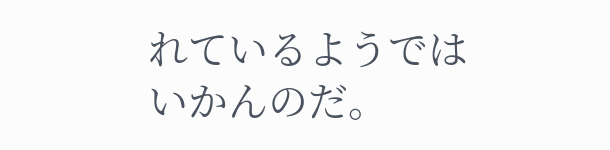れているようではいかんのだ。